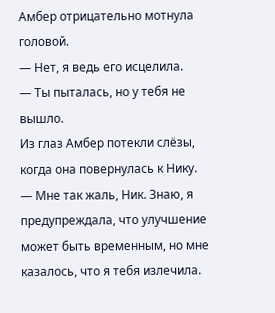Амбер отрицательно мотнула головой.
— Нет, я ведь его исцелила.
— Ты пыталась, но у тебя не вышло.
Из глаз Амбер потекли слёзы, когда она повернулась к Нику.
— Мне так жаль, Ник. Знаю, я предупреждала, что улучшение может быть временным, но мне казалось, что я тебя излечила.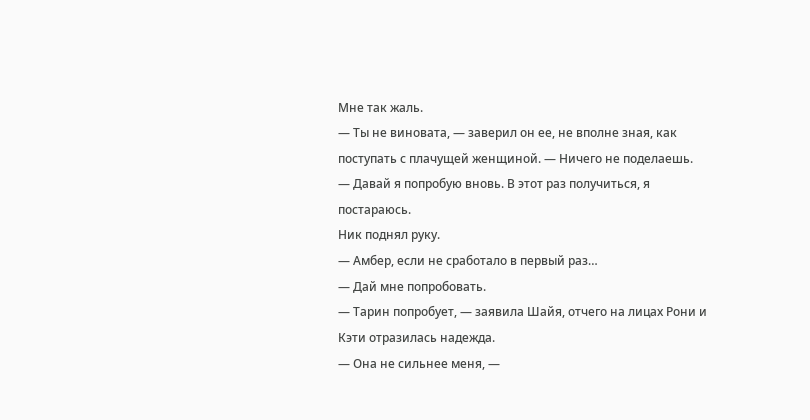Мне так жаль.
— Ты не виновата, — заверил он ее, не вполне зная, как поступать с плачущей женщиной. — Ничего не поделаешь.
— Давай я попробую вновь. В этот раз получиться, я постараюсь.
Ник поднял руку.
— Амбер, если не сработало в первый раз…
— Дай мне попробовать.
— Тарин попробует, — заявила Шайя, отчего на лицах Рони и Кэти отразилась надежда.
— Она не сильнее меня, —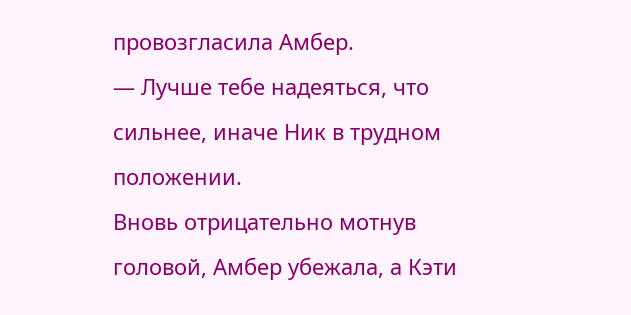провозгласила Амбер.
— Лучше тебе надеяться, что сильнее, иначе Ник в трудном положении.
Вновь отрицательно мотнув головой, Амбер убежала, а Кэти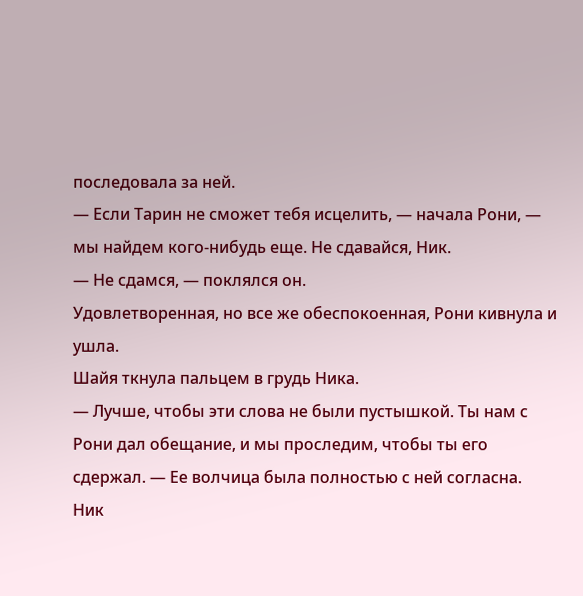последовала за ней.
— Если Тарин не сможет тебя исцелить, — начала Рони, — мы найдем кого-нибудь еще. Не сдавайся, Ник.
— Не сдамся, — поклялся он.
Удовлетворенная, но все же обеспокоенная, Рони кивнула и ушла.
Шайя ткнула пальцем в грудь Ника.
— Лучше, чтобы эти слова не были пустышкой. Ты нам с Рони дал обещание, и мы проследим, чтобы ты его сдержал. — Ее волчица была полностью с ней согласна.
Ник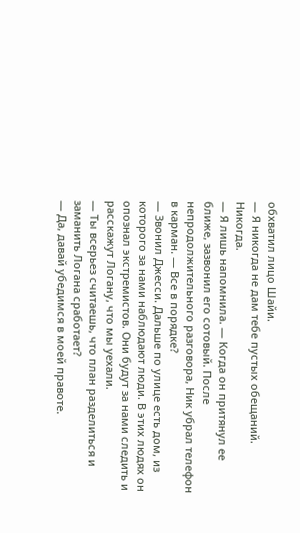обхватил лицо Шайи.
— Я никогда не дам тебе пустых обещаний. Никогда.
— Я лишь напомнила. — Когда он притянул ее ближе, зазвонил его сотовый. После непродолжительного разговора, Ник убрал телефон в карман. — Все в порядке?
— Звонил Джесси. Дальше по улице есть дом, из которого за нами наблюдают люди. В этих людях он опознал экстремистов. Они будут за нами следить и расскажут Логану, что мы уехали.
— Ты всерьез считаешь, что план разделиться и заманить Логана сработает?
— Да, давай убедимся в моей правоте.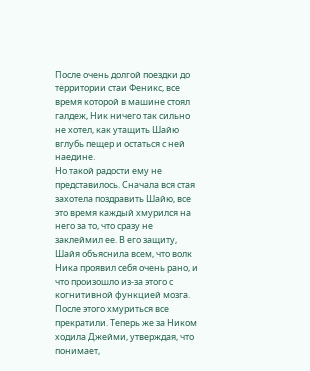После очень долгой поездки до территории стаи Феникс, все время которой в машине стоял галдеж, Ник ничего так сильно не хотел, как утащить Шайю вглубь пещер и остаться с ней наедине.
Но такой радости ему не представилось. Сначала вся стая захотела поздравить Шайю, все это время каждый хмурился на него за то, что сразу не заклеймил ее. В его защиту, Шайя объяснила всем, что волк Ника проявил себя очень рано, и что произошло из-за этого с когнитивной функцией мозга. После этого хмуриться все прекратили. Теперь же за Ником ходила Джейми, утверждая, что понимает,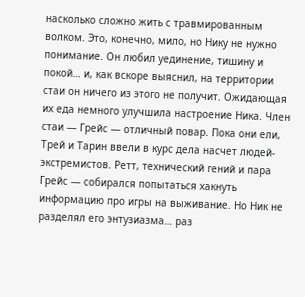насколько сложно жить с травмированным волком. Это, конечно, мило, но Нику не нужно понимание. Он любил уединение, тишину и покой… и, как вскоре выяснил, на территории стаи он ничего из этого не получит. Ожидающая их еда немного улучшила настроение Ника. Член стаи — Грейс — отличный повар. Пока они ели, Трей и Тарин ввели в курс дела насчет людей-экстремистов. Ретт, технический гений и пара Грейс — собирался попытаться хакнуть информацию про игры на выживание. Но Ник не разделял его энтузиазма… раз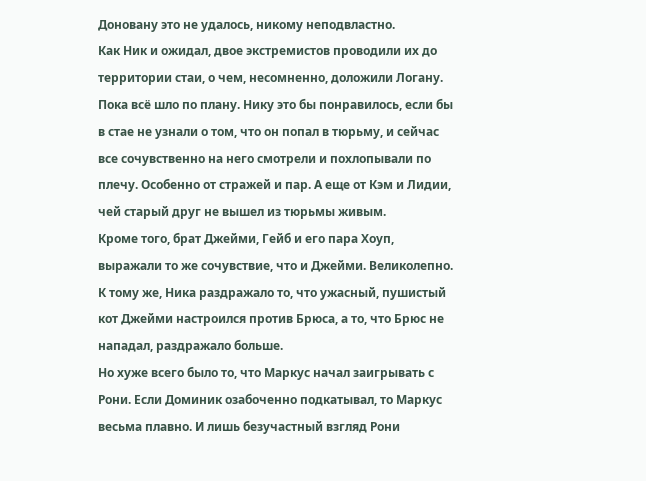Доновану это не удалось, никому неподвластно.
Как Ник и ожидал, двое экстремистов проводили их до территории стаи, о чем, несомненно, доложили Логану. Пока всё шло по плану. Нику это бы понравилось, если бы в стае не узнали о том, что он попал в тюрьму, и сейчас все сочувственно на него смотрели и похлопывали по плечу. Особенно от стражей и пар. А еще от Кэм и Лидии, чей старый друг не вышел из тюрьмы живым.
Кроме того, брат Джейми, Гейб и его пара Хоуп, выражали то же сочувствие, что и Джейми. Великолепно. К тому же, Ника раздражало то, что ужасный, пушистый кот Джейми настроился против Брюса, а то, что Брюс не нападал, раздражало больше.
Но хуже всего было то, что Маркус начал заигрывать с Рони. Если Доминик озабоченно подкатывал, то Маркус весьма плавно. И лишь безучастный взгляд Рони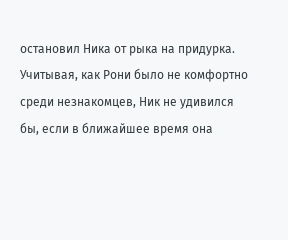остановил Ника от рыка на придурка. Учитывая, как Рони было не комфортно среди незнакомцев, Ник не удивился бы, если в ближайшее время она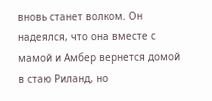вновь станет волком. Он надеялся, что она вместе с мамой и Амбер вернется домой в стаю Риланд, но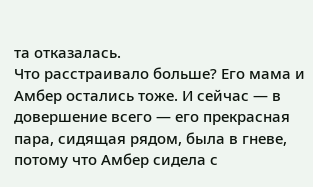та отказалась.
Что расстраивало больше? Его мама и Амбер остались тоже. И сейчас — в довершение всего — его прекрасная пара, сидящая рядом, была в гневе, потому что Амбер сидела с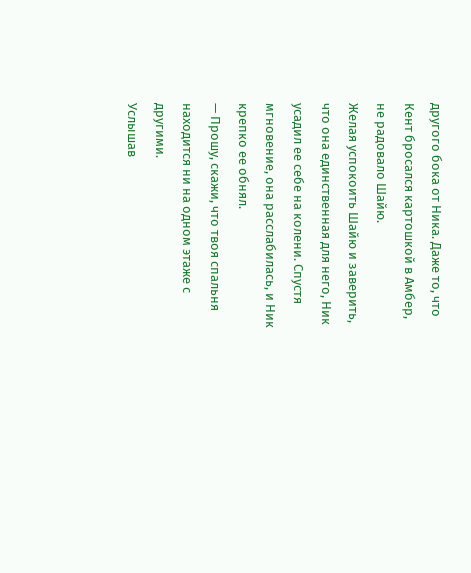другого бока от Ника. Даже то, что Кент бросался картошкой в Амбер, не радовало Шайю.
Желая успокоить Шайю и заверить, что она единственная для него, Ник усадил ее себе на колени. Спустя мгновение, она расслабилась, и Ник крепко ее обнял.
— Прошу, скажи, что твоя спальня находится ни на одном этаже с другими.
Услышав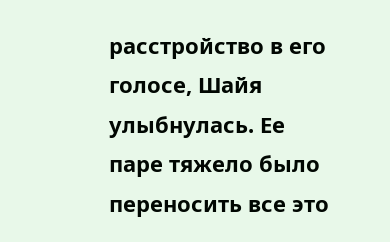расстройство в его голосе, Шайя улыбнулась. Ее паре тяжело было переносить все это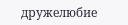дружелюбие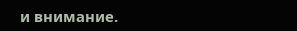и внимание.